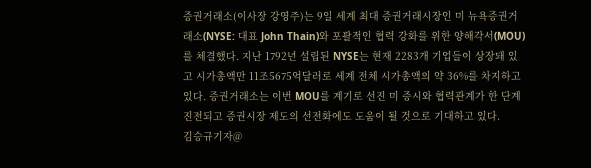증권거래소(이사장 강영주)는 9일 세계 최대 증권거래시장인 미 뉴욕증권거래소(NYSE: 대표 John Thain)와 포괄적인 협력 강화를 위한 양해각서(MOU)를 체결했다. 지난 1792년 설립된 NYSE는 현재 2283개 기업들이 상장돼 있고 시가총액만 11조5675억달러로 세계 전체 시가총액의 약 36%를 차지하고 있다. 증권거래소는 이번 MOU를 계기로 선진 미 증시와 협력관계가 한 단계 진전되고 증권시장 제도의 선전화에도 도움이 될 것으로 기대하고 있다.
김승규기자@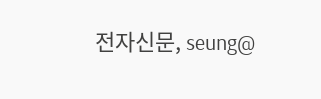전자신문, seung@